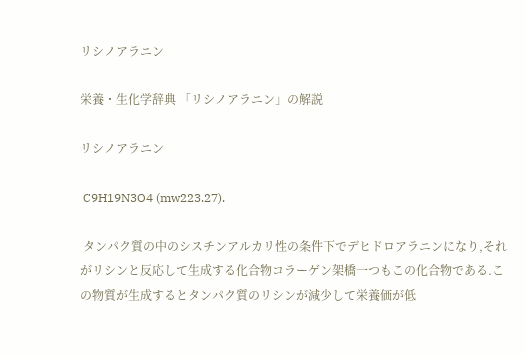リシノアラニン

栄養・生化学辞典 「リシノアラニン」の解説

リシノアラニン

 C9H19N3O4 (mw223.27).

 タンパク質の中のシスチンアルカリ性の条件下でデヒドロアラニンになり,それがリシンと反応して生成する化合物コラーゲン架橋一つもこの化合物である.この物質が生成するとタンパク質のリシンが減少して栄養価が低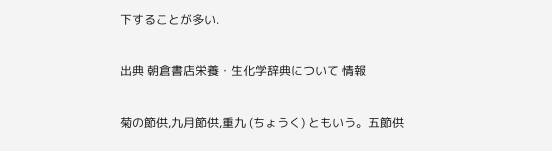下することが多い.

出典 朝倉書店栄養・生化学辞典について 情報

菊の節供,九月節供,重九 (ちょうく) ともいう。五節供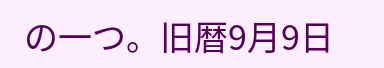の一つ。旧暦9月9日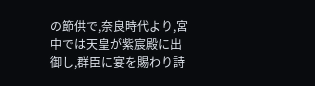の節供で,奈良時代より,宮中では天皇が紫宸殿に出御し,群臣に宴を賜わり詩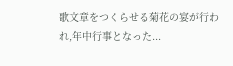歌文章をつくらせる菊花の宴が行われ,年中行事となった...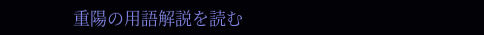重陽の用語解説を読む